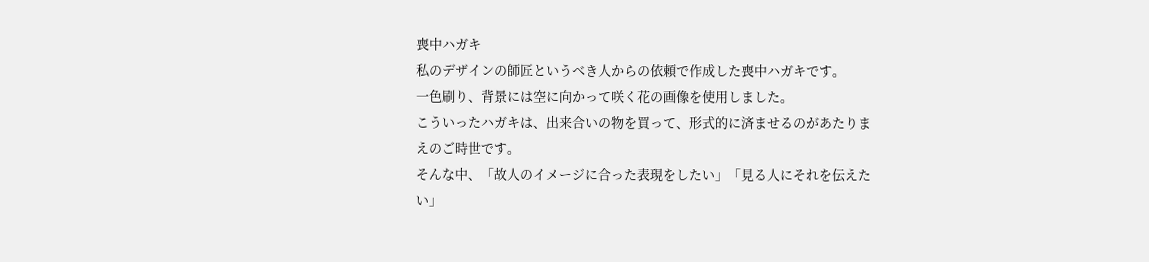喪中ハガキ
私のデザインの師匠というべき人からの依頼で作成した喪中ハガキです。
一色刷り、背景には空に向かって咲く花の画像を使用しました。
こういったハガキは、出来合いの物を買って、形式的に済ませるのがあたりまえのご時世です。
そんな中、「故人のイメージに合った表現をしたい」「見る人にそれを伝えたい」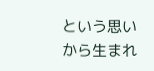という思いから生まれ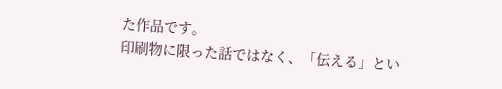た作品です。
印刷物に限った話ではなく、「伝える」とい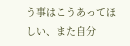う事はこうあってほしい、また自分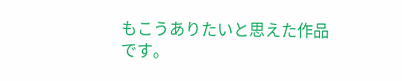もこうありたいと思えた作品です。